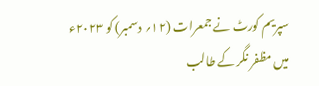سپریم کورٹ نے جمعرات (۱۲؍ دسمبر) کو ۲۰۲۳ء میں مظفر نگر کے طالب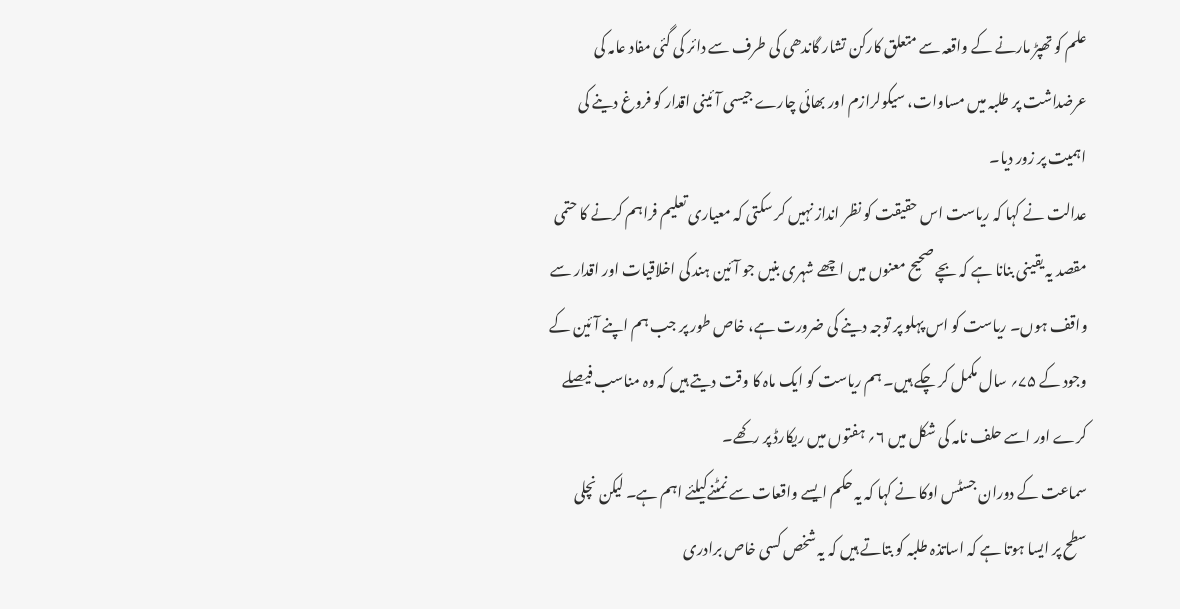علم کو تھپڑ مارنے کے واقعہ سے متعلق کارکن تشار گاندھی کی طرف سے دائر کی گئی مفاد عامہ کی عرضداشت پر طلبہ میں مساوات، سیکولرازم اور بھائی چارے جیسی آئینی اقدار کو فروغ دینے کی اہمیت پر زور دیا۔
عدالت نے کہا کہ ریاست اس حقیقت کو نظر انداز نہیں کر سکتی کہ معیاری تعلیم فراہم کرنے کا حتمی مقصد یہ یقینی بنانا ہے کہ بچے صحیح معنوں میں اچھے شہری بنیں جو آئین ہند کی اخلاقیات اور اقدار سے واقف ہوں۔ ریاست کو اس پہلو پر توجہ دینے کی ضرورت ہے، خاص طور پر جب ہم اپنے آئین کے وجود کے ۷۵؍ سال مکمل کر چکے ہیں۔ ہم ریاست کو ایک ماہ کا وقت دیتے ہیں کہ وہ مناسب فیصلے کرے اور اسے حلف نامہ کی شکل میں ۶؍ ہفتوں میں ریکارڈ پر رکھے۔
سماعت کے دوران جسٹس اوکا نے کہا کہ یہ حکم ایسے واقعات سے نمٹنےکیلئے اہم ہے۔ لیکن نچلی سطح پر ایسا ہوتا ہے کہ اساتذہ طلبہ کو بتاتے ہیں کہ یہ شخص کسی خاص برادری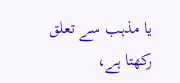یا مذہب سے تعلق رکھتا ہے،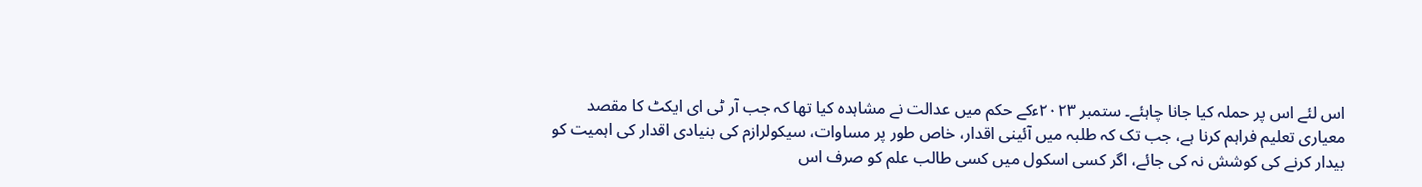اس لئے اس پر حملہ کیا جانا چاہئے۔ ستمبر ۲۰۲۳ءکے حکم میں عدالت نے مشاہدہ کیا تھا کہ جب آر ٹی ای ایکٹ کا مقصد معیاری تعلیم فراہم کرنا ہے، جب تک کہ طلبہ میں آئینی اقدار، خاص طور پر مساوات، سیکولرازم کی بنیادی اقدار کی اہمیت کو بیدار کرنے کی کوشش نہ کی جائے، اگر کسی اسکول میں کسی طالب علم کو صرف اس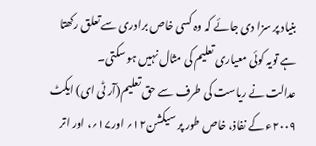بنیاد پر سزا دی جائے کہ وہ کسی خاص برادری سے تعلق رکھتا ہے تویہ کوئی معیاری تعلیم کی مثال نہیں ہو سکتی۔
عدالت نے ریاست کی طرف سے حق تعلیم(آر ٹی ای) ایکٹ ۲۰۰۹ء کے نفاذ، خاص طور پر سیکشن۱۲؍ اور۱۷؍، اور اتر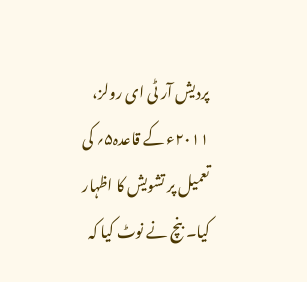پردیش آر ٹی ای رولز، ۲۰۱۱ء کے قاعدہ۵؍ کی تعمیل پر تشویش کا اظہار کیا۔ بنچ نے نوٹ کیا کہ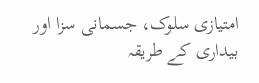امتیازی سلوک، جسمانی سزا اور بیداری کے طریقہ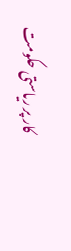کار پر ریاستی حکومت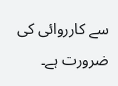سے کارروائی کی ضرورت ہے۔